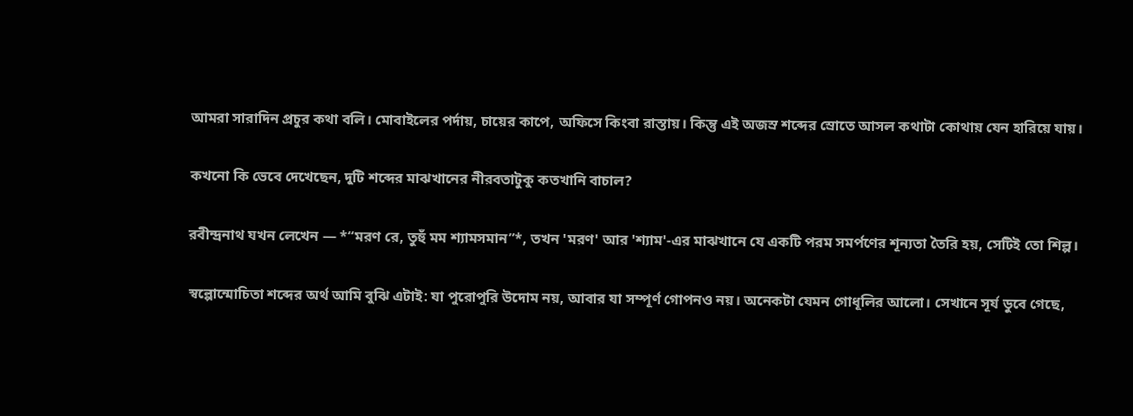আমরা সারাদিন প্রচুর কথা বলি। মোবাইলের পর্দায়, চায়ের কাপে, অফিসে কিংবা রাস্তায়। কিন্তু এই অজস্র শব্দের স্রোতে আসল কথাটা কোথায় যেন হারিয়ে যায়।

কখনো কি ভেবে দেখেছেন, দুটি শব্দের মাঝখানের নীরবতাটুকু কতখানি বাচাল?

রবীন্দ্রনাথ যখন লেখেন — *“মরণ রে, তুহুঁ মম শ্যামসমান”*, তখন 'মরণ' আর 'শ্যাম'-এর মাঝখানে যে একটি পরম সমর্পণের শূন্যতা তৈরি হয়, সেটিই তো শিল্প।

স্বল্পোন্মোচিতা শব্দের অর্থ আমি বুঝি এটাই: যা পুরোপুরি উদোম নয়, আবার যা সম্পূর্ণ গোপনও নয়। অনেকটা যেমন গোধূলির আলো। সেখানে সূর্য ডুবে গেছে,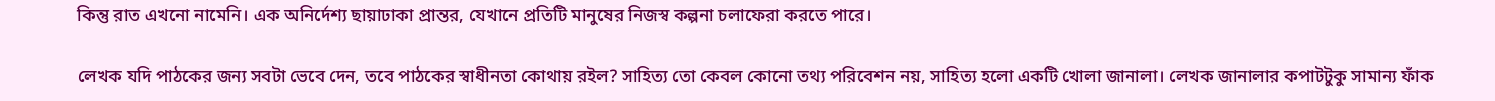কিন্তু রাত এখনো নামেনি। এক অনির্দেশ্য ছায়াঢাকা প্রান্তর, যেখানে প্রতিটি মানুষের নিজস্ব কল্পনা চলাফেরা করতে পারে।

লেখক যদি পাঠকের জন্য সবটা ভেবে দেন, তবে পাঠকের স্বাধীনতা কোথায় রইল? সাহিত্য তো কেবল কোনো তথ্য পরিবেশন নয়, সাহিত্য হলো একটি খোলা জানালা। লেখক জানালার কপাটটুকু সামান্য ফাঁক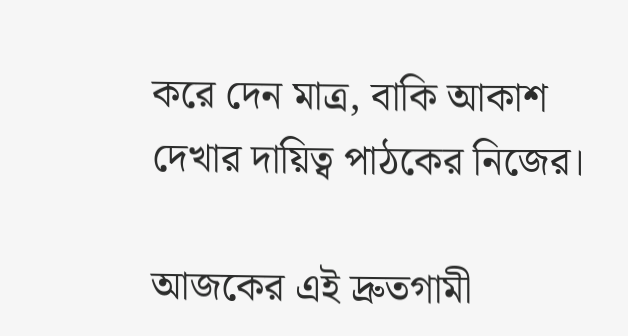করে দেন মাত্র, বাকি আকাশ দেখার দায়িত্ব পাঠকের নিজের।

আজকের এই দ্রুতগামী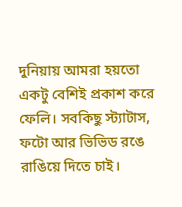দুনিয়ায় আমরা হয়তো একটু বেশিই প্রকাশ করে ফেলি। সবকিছু স্ট্যাটাস, ফটো আর ভিভিড রঙে রাঙিয়ে দিতে চাই।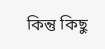কিন্তু কিছু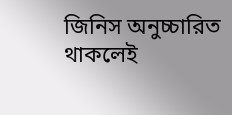জিনিস অনুচ্চারিত থাকলেই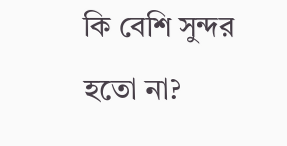কি বেশি সুন্দর হতো না?